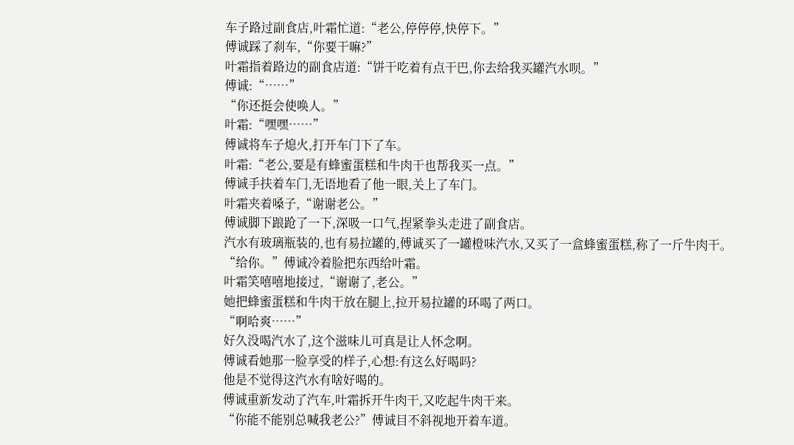车子路过副食店,叶霜忙道:“老公,停停停,快停下。”
傅诚踩了刹车,“你要干嘛?”
叶霜指着路边的副食店道:“饼干吃着有点干巴,你去给我买罐汽水呗。”
傅诚:“……”
“你还挺会使唤人。”
叶霜:“嘿嘿……”
傅诚将车子熄火,打开车门下了车。
叶霜:“老公,要是有蜂蜜蛋糕和牛肉干也帮我买一点。”
傅诚手扶着车门,无语地看了他一眼,关上了车门。
叶霜夹着嗓子,“谢谢老公。”
傅诚脚下踉跄了一下,深吸一口气,捏紧拳头走进了副食店。
汽水有玻璃瓶装的,也有易拉罐的,傅诚买了一罐橙味汽水,又买了一盒蜂蜜蛋糕,称了一斤牛肉干。
“给你。”傅诚冷着脸把东西给叶霜。
叶霜笑嘻嘻地接过,“谢谢了,老公。”
她把蜂蜜蛋糕和牛肉干放在腿上,拉开易拉罐的环喝了两口。
“啊哈爽……”
好久没喝汽水了,这个滋味儿可真是让人怀念啊。
傅诚看她那一脸享受的样子,心想:有这么好喝吗?
他是不觉得这汽水有啥好喝的。
傅诚重新发动了汽车,叶霜拆开牛肉干,又吃起牛肉干来。
“你能不能别总喊我老公?”傅诚目不斜视地开着车道。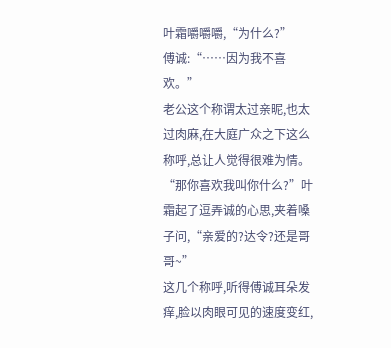叶霜嚼嚼嚼,“为什么?”
傅诚:“……因为我不喜欢。”
老公这个称谓太过亲昵,也太过肉麻,在大庭广众之下这么称呼,总让人觉得很难为情。
“那你喜欢我叫你什么?”叶霜起了逗弄诚的心思,夹着嗓子问,“亲爱的?达令?还是哥哥~”
这几个称呼,听得傅诚耳朵发痒,脸以肉眼可见的速度变红,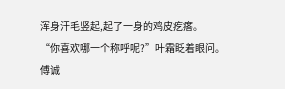浑身汗毛竖起,起了一身的鸡皮疙瘩。
“你喜欢哪一个称呼呢?”叶霜眨着眼问。
傅诚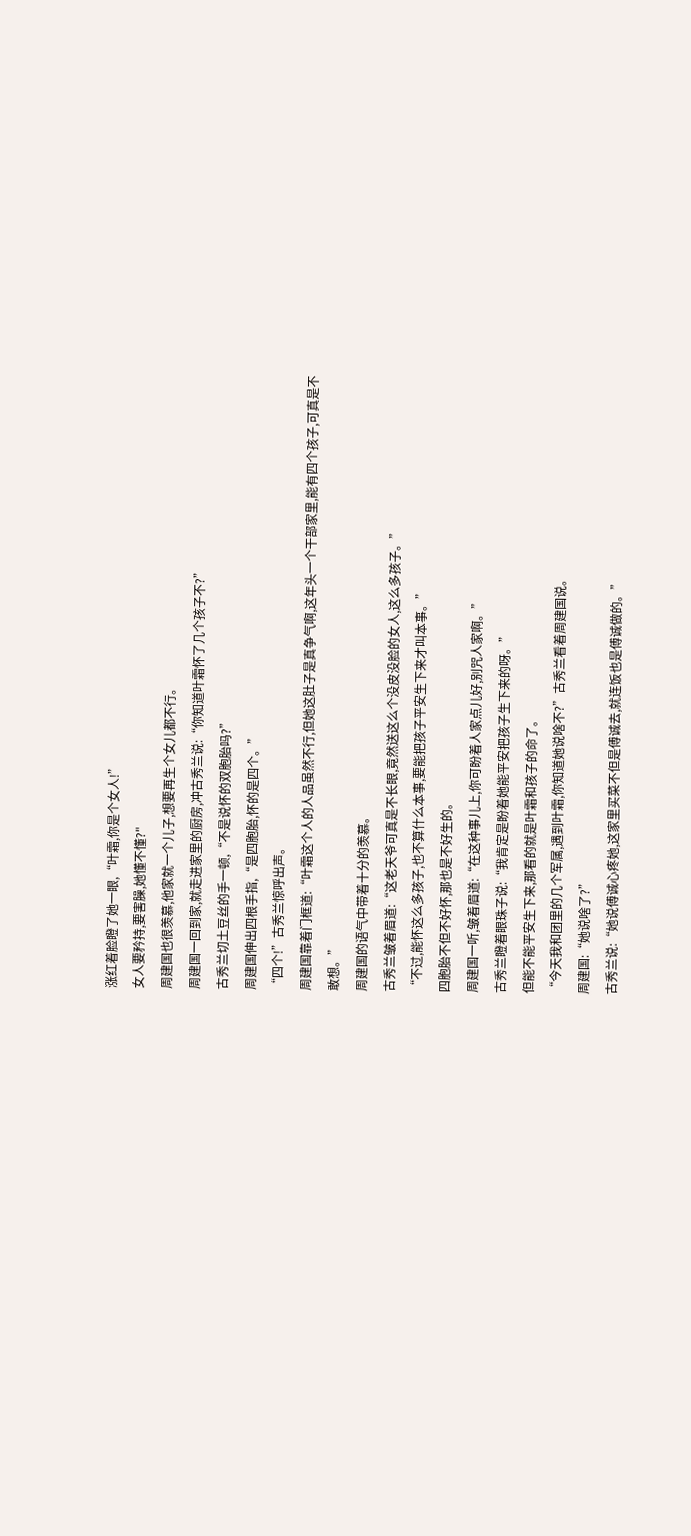涨红着脸瞪了她一眼,“叶霜,你是个女人!”
女人要矜持,要害臊,她懂不懂?"
周建国也很羡慕,他家就一个儿子,想要再生个女儿都不行。
周建国一回到家,就走进家里的厨房,冲古秀兰说:“你知道叶霜怀了几个孩子不?”
古秀兰切土豆丝的手一顿,“不是说怀的双胞胎吗?”
周建国伸出四根手指,“是四胞胎,怀的是四个。”
“四个!”古秀兰惊呼出声。
周建国靠着门框道:“叶霜这个人的人品虽然不行,但她这肚子是真争气啊,这年头一个干部家里,能有四个孩子,可真是不敢想。”
周建国的语气中带着十分的羡慕。
古秀兰皱着眉道:“这老天爷可真是不长眼,竟然送这么个没皮没脸的女人,这么多孩子。”
“不过,能怀这么多孩子,也不算什么本事,要能把孩子平安生下来才叫本事。”
四胞胎不但不好怀,那也是不好生的。
周建国一听,皱着眉道:“在这种事儿上,你可盼着人家点儿好,别咒人家啊。”
古秀兰瞪着眼珠子说:“我肯定是盼着她能平安把孩子生下来的呀。”
但能不能平安生下来,那看的就是叶霜和孩子的命了。
“今天我和团里的几个军属,遇到叶霜,你知道她说啥不?”古秀兰看着周建国说。
周建国:“她说啥了?”
古秀兰说:“她说傅诚心疼她,这家里买菜不但是傅诚去,就连饭也是傅诚做的。”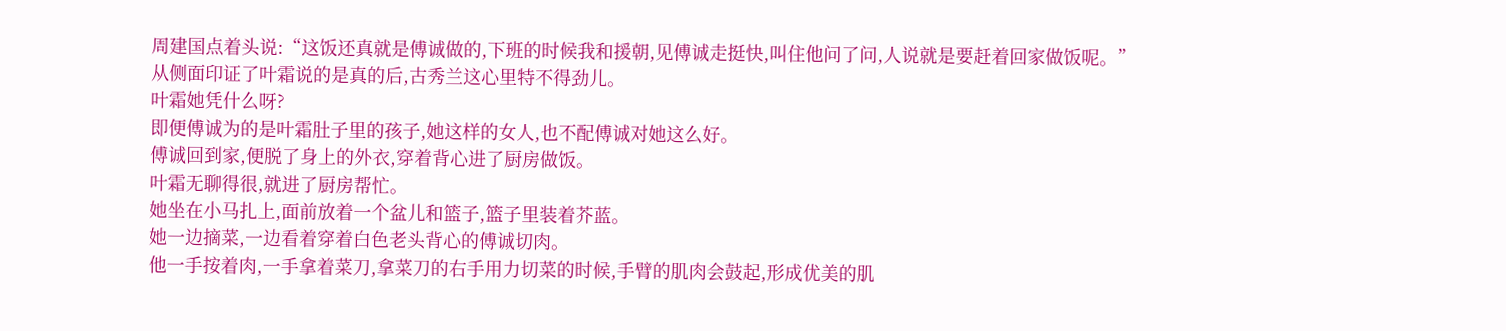周建国点着头说:“这饭还真就是傅诚做的,下班的时候我和援朝,见傅诚走挺快,叫住他问了问,人说就是要赶着回家做饭呢。”
从侧面印证了叶霜说的是真的后,古秀兰这心里特不得劲儿。
叶霜她凭什么呀?
即便傅诚为的是叶霜肚子里的孩子,她这样的女人,也不配傅诚对她这么好。
傅诚回到家,便脱了身上的外衣,穿着背心进了厨房做饭。
叶霜无聊得很,就进了厨房帮忙。
她坐在小马扎上,面前放着一个盆儿和篮子,篮子里装着芥蓝。
她一边摘菜,一边看着穿着白色老头背心的傅诚切肉。
他一手按着肉,一手拿着菜刀,拿菜刀的右手用力切菜的时候,手臂的肌肉会鼓起,形成优美的肌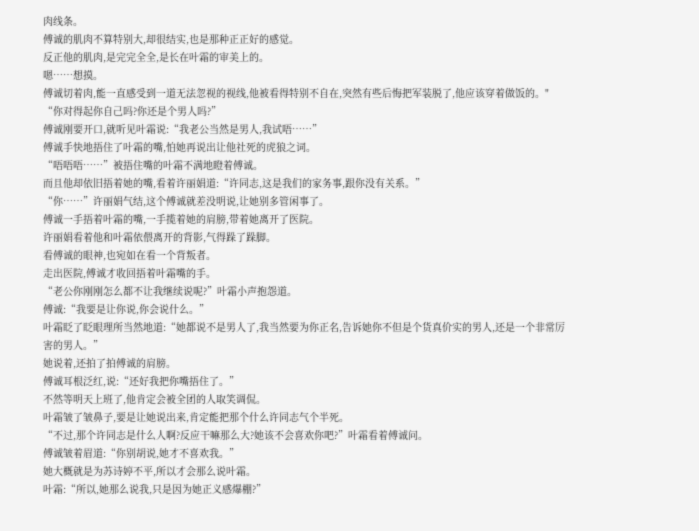肉线条。
傅诚的肌肉不算特别大,却很结实,也是那种正正好的感觉。
反正他的肌肉,是完完全全,是长在叶霜的审美上的。
嗯……想摸。
傅诚切着肉,能一直感受到一道无法忽视的视线,他被看得特别不自在,突然有些后悔把军装脱了,他应该穿着做饭的。"
“你对得起你自己吗?你还是个男人吗?”
傅诚刚要开口,就听见叶霜说:“我老公当然是男人,我试唔……”
傅诚手快地捂住了叶霜的嘴,怕她再说出让他社死的虎狼之词。
“唔唔唔……”被捂住嘴的叶霜不满地瞪着傅诚。
而且他却依旧捂着她的嘴,看着许丽娟道:“许同志,这是我们的家务事,跟你没有关系。”
“你……”许丽娟气结,这个傅诚就差没明说,让她别多管闲事了。
傅诚一手捂着叶霜的嘴,一手揽着她的肩膀,带着她离开了医院。
许丽娟看着他和叶霜依偎离开的背影,气得跺了跺脚。
看傅诚的眼神,也宛如在看一个背叛者。
走出医院,傅诚才收回捂着叶霜嘴的手。
“老公你刚刚怎么都不让我继续说呢?”叶霜小声抱怨道。
傅诚:“我要是让你说,你会说什么。”
叶霜眨了眨眼理所当然地道:“她都说不是男人了,我当然要为你正名,告诉她你不但是个货真价实的男人,还是一个非常厉害的男人。”
她说着,还拍了拍傅诚的肩膀。
傅诚耳根泛红,说:“还好我把你嘴捂住了。”
不然等明天上班了,他肯定会被全团的人取笑调侃。
叶霜皱了皱鼻子,要是让她说出来,肯定能把那个什么许同志气个半死。
“不过,那个许同志是什么人啊?反应干嘛那么大?她该不会喜欢你吧?”叶霜看着傅诚问。
傅诚皱着眉道:“你别胡说,她才不喜欢我。”
她大概就是为苏诗婷不平,所以才会那么说叶霜。
叶霜:“所以,她那么说我,只是因为她正义感爆棚?”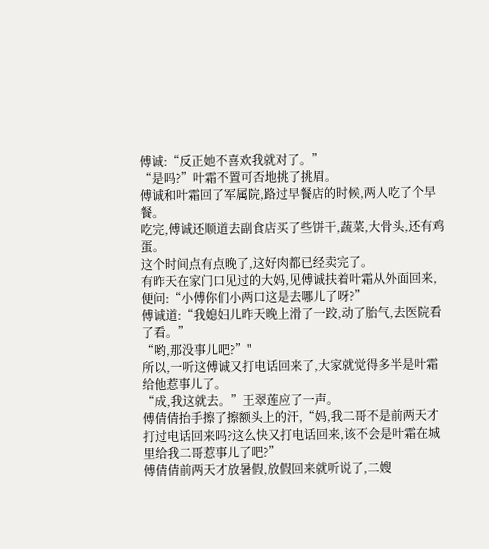傅诚:“反正她不喜欢我就对了。”
“是吗?”叶霜不置可否地挑了挑眉。
傅诚和叶霜回了军属院,路过早餐店的时候,两人吃了个早餐。
吃完,傅诚还顺道去副食店买了些饼干,蔬菜,大骨头,还有鸡蛋。
这个时间点有点晚了,这好肉都已经卖完了。
有昨天在家门口见过的大妈,见傅诚扶着叶霜从外面回来,便问:“小傅你们小两口这是去哪儿了呀?”
傅诚道:“我媳妇儿昨天晚上滑了一跤,动了胎气,去医院看了看。”
“哟,那没事儿吧?”"
所以,一听这傅诚又打电话回来了,大家就觉得多半是叶霜给他惹事儿了。
“成,我这就去。”王翠莲应了一声。
傅倩倩抬手擦了擦额头上的汗,“妈,我二哥不是前两天才打过电话回来吗?这么快又打电话回来,该不会是叶霜在城里给我二哥惹事儿了吧?”
傅倩倩前两天才放暑假,放假回来就听说了,二嫂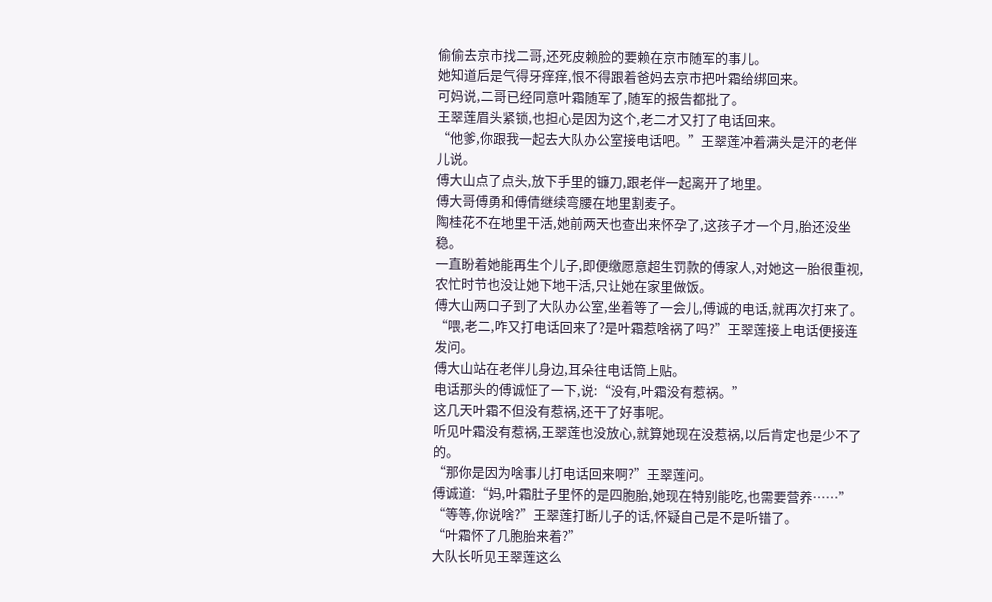偷偷去京市找二哥,还死皮赖脸的要赖在京市随军的事儿。
她知道后是气得牙痒痒,恨不得跟着爸妈去京市把叶霜给绑回来。
可妈说,二哥已经同意叶霜随军了,随军的报告都批了。
王翠莲眉头紧锁,也担心是因为这个,老二才又打了电话回来。
“他爹,你跟我一起去大队办公室接电话吧。”王翠莲冲着满头是汗的老伴儿说。
傅大山点了点头,放下手里的镰刀,跟老伴一起离开了地里。
傅大哥傅勇和傅倩继续弯腰在地里割麦子。
陶桂花不在地里干活,她前两天也查出来怀孕了,这孩子才一个月,胎还没坐稳。
一直盼着她能再生个儿子,即便缴愿意超生罚款的傅家人,对她这一胎很重视,农忙时节也没让她下地干活,只让她在家里做饭。
傅大山两口子到了大队办公室,坐着等了一会儿,傅诚的电话,就再次打来了。
“喂,老二,咋又打电话回来了?是叶霜惹啥祸了吗?”王翠莲接上电话便接连发问。
傅大山站在老伴儿身边,耳朵往电话筒上贴。
电话那头的傅诚怔了一下,说:“没有,叶霜没有惹祸。”
这几天叶霜不但没有惹祸,还干了好事呢。
听见叶霜没有惹祸,王翠莲也没放心,就算她现在没惹祸,以后肯定也是少不了的。
“那你是因为啥事儿打电话回来啊?”王翠莲问。
傅诚道:“妈,叶霜肚子里怀的是四胞胎,她现在特别能吃,也需要营养……”
“等等,你说啥?”王翠莲打断儿子的话,怀疑自己是不是听错了。
“叶霜怀了几胞胎来着?”
大队长听见王翠莲这么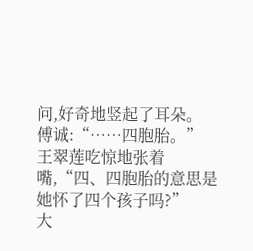问,好奇地竖起了耳朵。
傅诚:“……四胞胎。”
王翠莲吃惊地张着嘴,“四、四胞胎的意思是她怀了四个孩子吗?”
大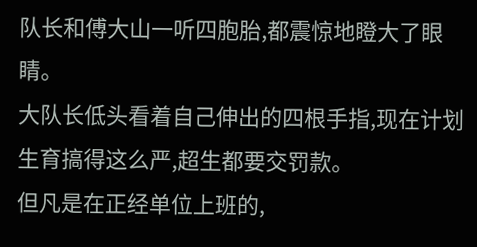队长和傅大山一听四胞胎,都震惊地瞪大了眼睛。
大队长低头看着自己伸出的四根手指,现在计划生育搞得这么严,超生都要交罚款。
但凡是在正经单位上班的,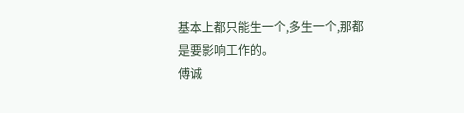基本上都只能生一个,多生一个,那都是要影响工作的。
傅诚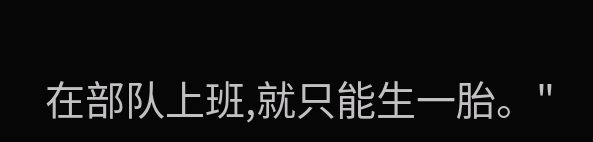在部队上班,就只能生一胎。"